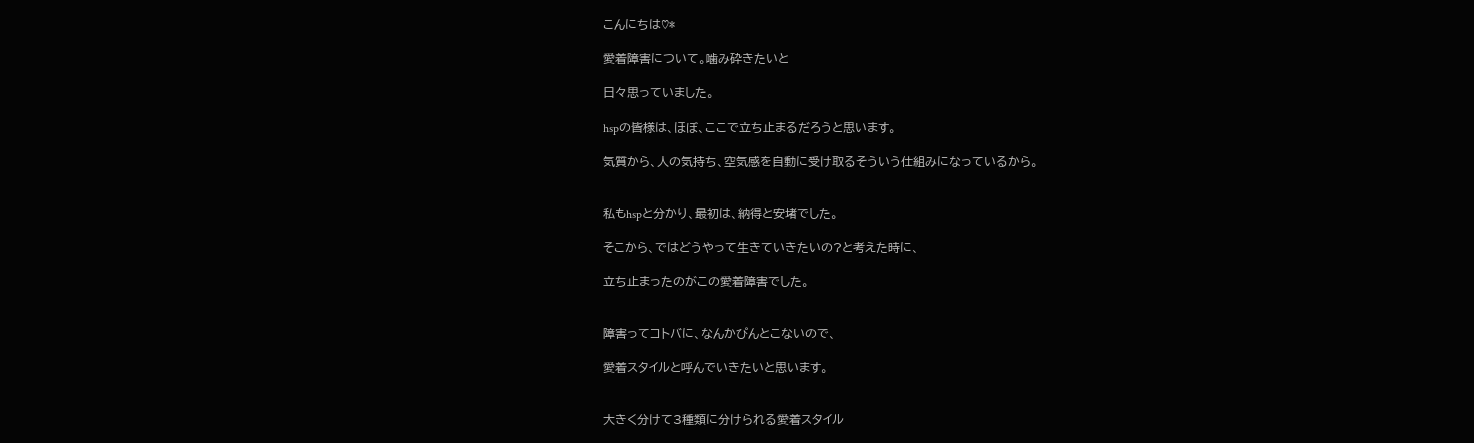こんにちは♡*

愛着障害について。噛み砕きたいと

日々思っていました。

hspの皆様は、ほぼ、ここで立ち止まるだろうと思います。

気質から、人の気持ち、空気感を自動に受け取るそういう仕組みになっているから。


私もhspと分かり、最初は、納得と安堵でした。

そこから、ではどうやって生きていきたいの?と考えた時に、

立ち止まったのがこの愛着障害でした。


障害ってコトバに、なんかぴんとこないので、

愛着スタイルと呼んでいきたいと思います。


大きく分けて3種類に分けられる愛着スタイル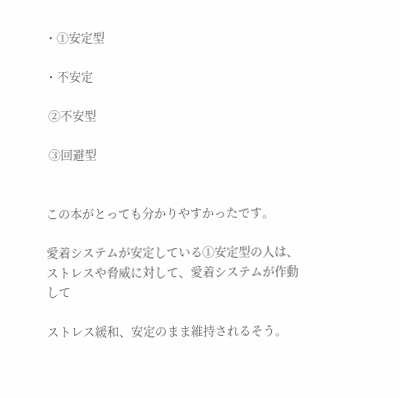・①安定型

・不安定

 ②不安型

 ③回避型


この本がとっても分かりやすかったです。

愛着システムが安定している①安定型の人は、ストレスや脅威に対して、愛着システムが作動して

ストレス緩和、安定のまま維持されるそう。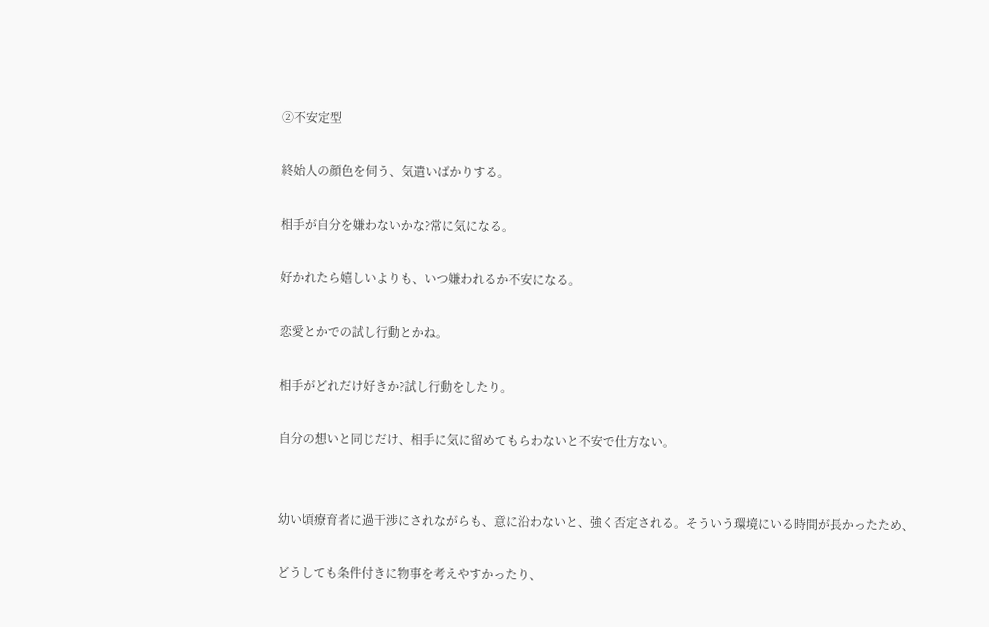②不安定型

終始人の顔色を伺う、気遣いばかりする。

相手が自分を嫌わないかな?常に気になる。

好かれたら嬉しいよりも、いつ嫌われるか不安になる。

恋愛とかでの試し行動とかね。

相手がどれだけ好きか?試し行動をしたり。

自分の想いと同じだけ、相手に気に留めてもらわないと不安で仕方ない。


幼い頃療育者に過干渉にされながらも、意に沿わないと、強く否定される。そういう環境にいる時間が長かったため、

どうしても条件付きに物事を考えやすかったり、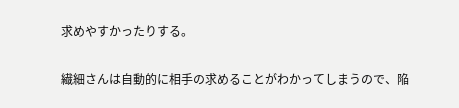求めやすかったりする。


繊細さんは自動的に相手の求めることがわかってしまうので、陥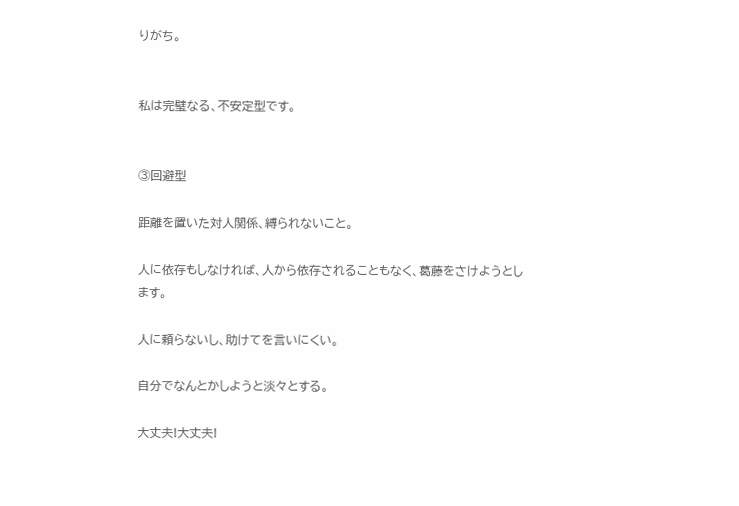りがち。


私は完璧なる、不安定型です。


③回避型

距離を置いた対人関係、縛られないこと。

人に依存もしなければ、人から依存されることもなく、葛藤をさけようとします。

人に頼らないし、助けてを言いにくい。

自分でなんとかしようと淡々とする。

大丈夫!大丈夫!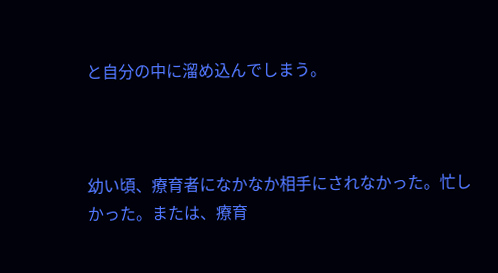と自分の中に溜め込んでしまう。



幼い頃、療育者になかなか相手にされなかった。忙しかった。または、療育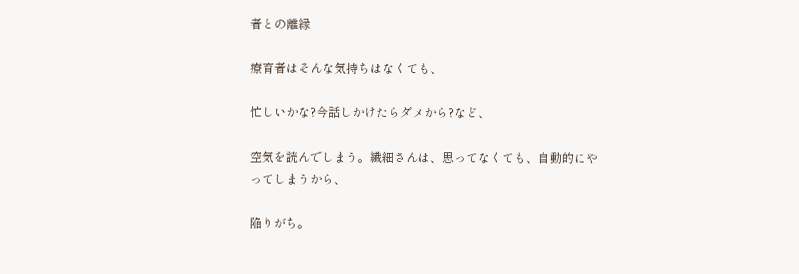者との離縁

療育者はそんな気持ちはなくても、

忙しいかな?今話しかけたらダメから?など、

空気を読んでしまう。繊細さんは、思ってなくても、自動的にやってしまうから、

陥りがち。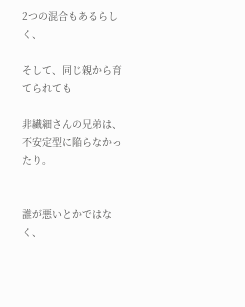2つの混合もあるらしく、

そして、同じ親から育てられても

非繊細さんの兄弟は、不安定型に陥らなかったり。


誰が悪いとかではなく、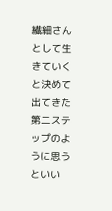繊細さんとして生きていくと決めて出てきた第二ステップのように思うといい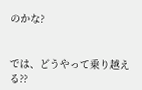のかな?


では、どうやって乗り越える??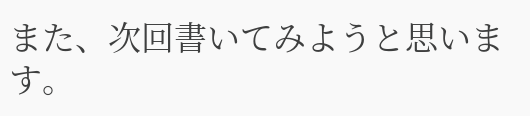また、次回書いてみようと思います。